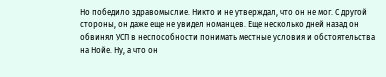Но победило здравомыслие. Никто и не утверждал, что он не мог. С другой стороны, он даже еще не увидел номанцев. Еще несколько дней назад он обвинял УСП в неспособности понимать местные условия и обстоятельства на Нойе. Ну, а что он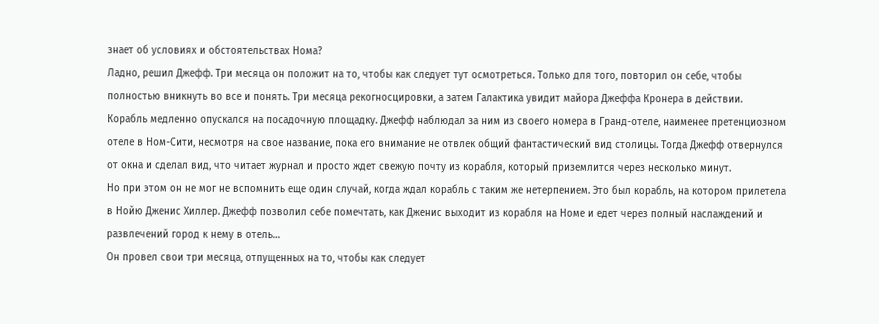знает об условиях и обстоятельствах Нома?
Ладно, решил Джефф. Три месяца он положит на то, чтобы как следует тут осмотреться. Только для того, повторил он себе, чтобы полностью вникнуть во все и понять. Три месяца рекогносцировки, а затем Галактика увидит майора Джеффа Кронера в действии.
Корабль медленно опускался на посадочную площадку. Джефф наблюдал за ним из своего номера в Гранд-отеле, наименее претенциозном отеле в Ном-Сити, несмотря на свое название, пока его внимание не отвлек общий фантастический вид столицы. Тогда Джефф отвернулся от окна и сделал вид, что читает журнал и просто ждет свежую почту из корабля, который приземлится через несколько минут.
Но при этом он не мог не вспомнить еще один случай, когда ждал корабль с таким же нетерпением. Это был корабль, на котором прилетела в Нойю Дженис Хиллер. Джефф позволил себе помечтать, как Дженис выходит из корабля на Номе и едет через полный наслаждений и развлечений город к нему в отель…
Он провел свои три месяца, отпущенных на то, чтобы как следует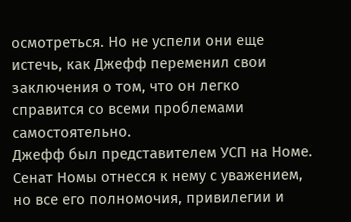осмотреться. Но не успели они еще истечь, как Джефф переменил свои заключения о том, что он легко справится со всеми проблемами самостоятельно.
Джефф был представителем УСП на Номе. Сенат Номы отнесся к нему с уважением, но все его полномочия, привилегии и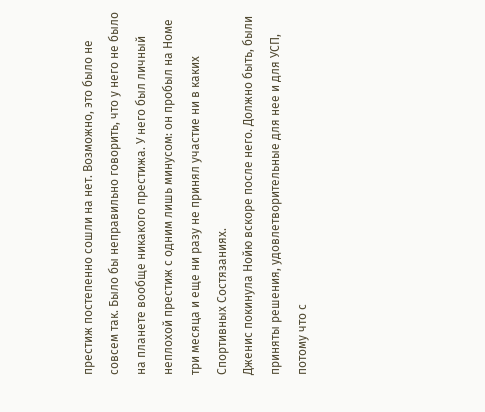престиж постепенно сошли на нет. Возможно, это было не совсем так. Было бы неправильно говорить, что у него не было на планете вообще никакого престижа. У него был личный неплохой престиж с одним лишь минусом: он пробыл на Номе три месяца и еще ни разу не принял участие ни в каких Спортивных Состязаниях.
Дженис покинула Нойю вскоре после него. Должно быть, были приняты решения, удовлетворительные для нее и для УСП, потому что с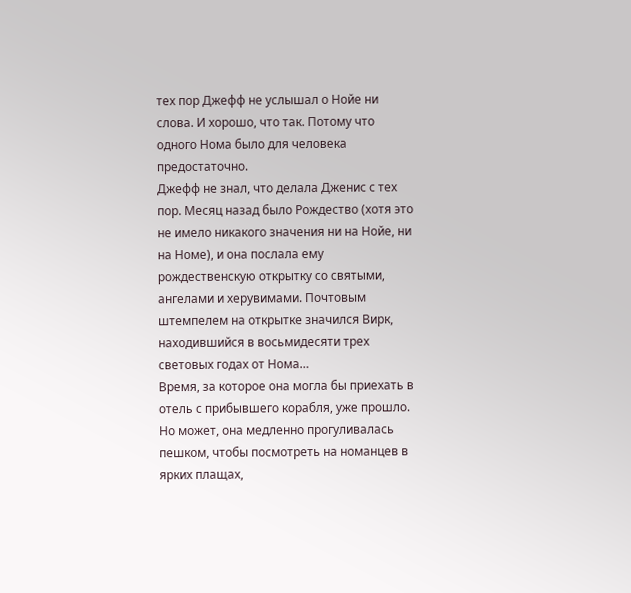тех пор Джефф не услышал о Нойе ни слова. И хорошо, что так. Потому что одного Нома было для человека предостаточно.
Джефф не знал, что делала Дженис с тех пор. Месяц назад было Рождество (хотя это не имело никакого значения ни на Нойе, ни на Номе), и она послала ему рождественскую открытку со святыми, ангелами и херувимами. Почтовым штемпелем на открытке значился Вирк, находившийся в восьмидесяти трех световых годах от Нома…
Время, за которое она могла бы приехать в отель с прибывшего корабля, уже прошло. Но может, она медленно прогуливалась пешком, чтобы посмотреть на номанцев в ярких плащах,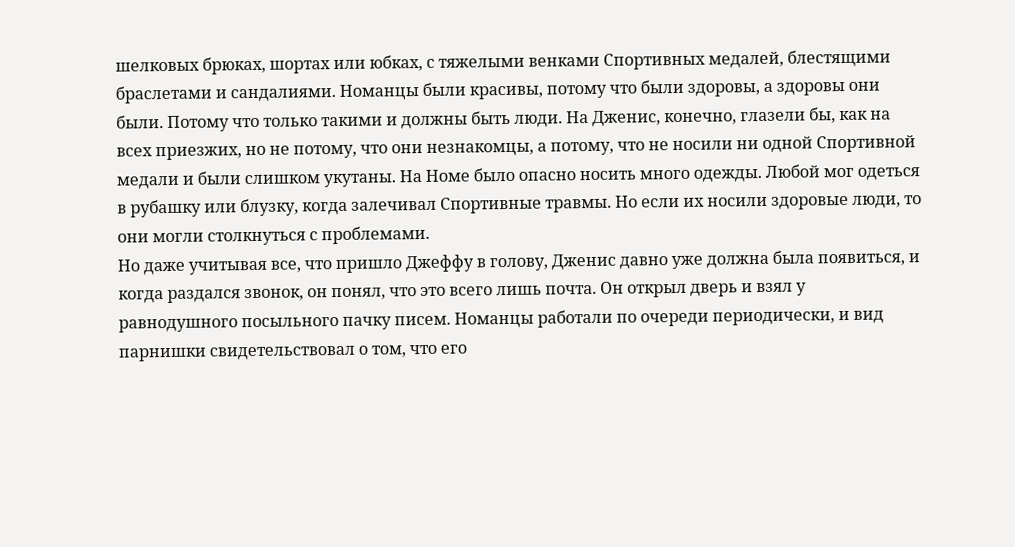шелковых брюках, шортах или юбках, с тяжелыми венками Спортивных медалей, блестящими браслетами и сандалиями. Номанцы были красивы, потому что были здоровы, а здоровы они были. Потому что только такими и должны быть люди. На Дженис, конечно, глазели бы, как на всех приезжих, но не потому, что они незнакомцы, а потому, что не носили ни одной Спортивной медали и были слишком укутаны. На Номе было опасно носить много одежды. Любой мог одеться в рубашку или блузку, когда залечивал Спортивные травмы. Но если их носили здоровые люди, то они могли столкнуться с проблемами.
Но даже учитывая все, что пришло Джеффу в голову, Дженис давно уже должна была появиться, и когда раздался звонок, он понял, что это всего лишь почта. Он открыл дверь и взял у равнодушного посыльного пачку писем. Номанцы работали по очереди периодически, и вид парнишки свидетельствовал о том, что его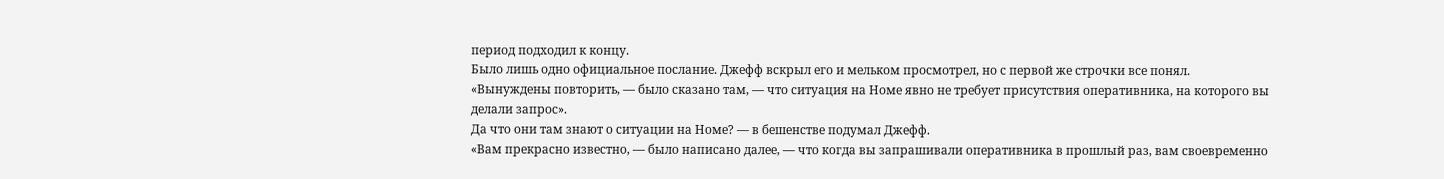период подходил к концу.
Было лишь одно официальное послание. Джефф вскрыл его и мельком просмотрел, но с первой же строчки все понял.
«Вынуждены повторить, — было сказано там, — что ситуация на Номе явно не требует присутствия оперативника, на которого вы делали запрос».
Да что они там знают о ситуации на Номе? — в бешенстве подумал Джефф.
«Вам прекрасно известно, — было написано далее, — что когда вы запрашивали оперативника в прошлый раз, вам своевременно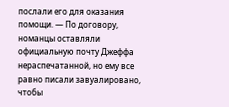послали его для оказания помощи. — По договору, номанцы оставляли официальную почту Джеффа нераспечатанной, но ему все равно писали завуалировано, чтобы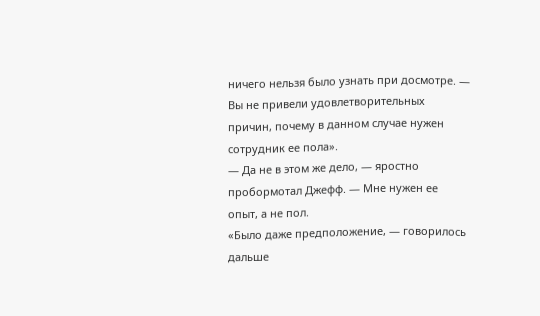ничего нельзя было узнать при досмотре. — Вы не привели удовлетворительных причин, почему в данном случае нужен сотрудник ее пола».
— Да не в этом же дело, — яростно пробормотал Джефф. — Мне нужен ее опыт, а не пол.
«Было даже предположение, — говорилось дальше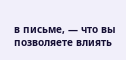в письме, — что вы позволяете влиять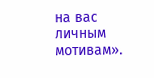на вас личным мотивам».